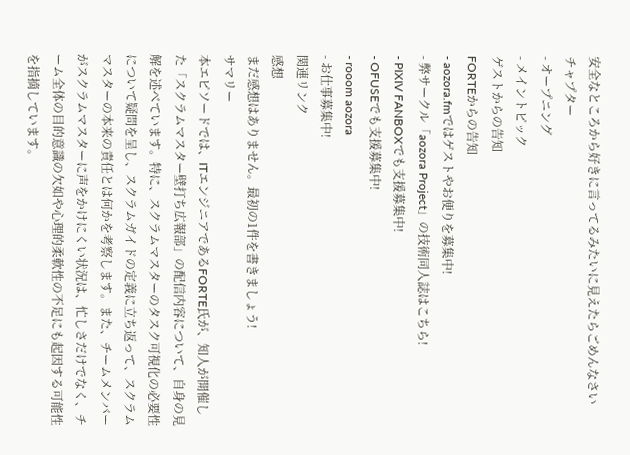安全なところから好きに言ってるみたいに見えたらごめんなさい
チャプター
- オープニング
- メイントピック
ゲストからの告知
FORTEからの告知
- aozora.fmではゲストやお便りを募集中!
- 弊サークル「aozora Project」の技術同人誌はこちら!
- PIXIV FANBOXでも支援募集中!
- OFUSEでも支援募集中!
- rooom aozora
- お仕事募集中!
関連リンク
感想
まだ感想はありません。最初の1件を書きましょう!
サマリー
本エピソードでは、ITエンジニアであるFORTE氏が、知人が開催した「スクラムマスター壁打ち広報部」の配信内容について、自身の見解を述べています。特に、スクラムマスターのタスク可視化の必要性について疑問を呈し、スクラムガイドの定義に立ち返って、スクラムマスターの本来の責任とは何かを考察します。また、チームメンバーがスクラムマスターに声をかけにくい状況は、忙しさだけでなく、チーム全体の目的意識の欠如や心理的柔軟性の不足にも起因する可能性を指摘しています。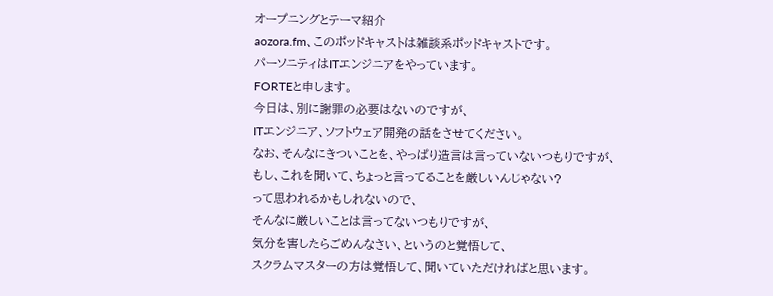オープニングとテーマ紹介
aozora.fm、このポッドキャストは雑談系ポッドキャストです。
パーソニティはITエンジニアをやっています。
FORTEと申します。
今日は、別に謝罪の必要はないのですが、
ITエンジニア、ソフトウェア開発の話をさせてください。
なお、そんなにきついことを、やっぱり造言は言っていないつもりですが、
もし、これを聞いて、ちょっと言ってることを厳しいんじゃない?
って思われるかもしれないので、
そんなに厳しいことは言ってないつもりですが、
気分を害したらごめんなさい、というのと覚悟して、
スクラムマスターの方は覚悟して、聞いていただければと思います。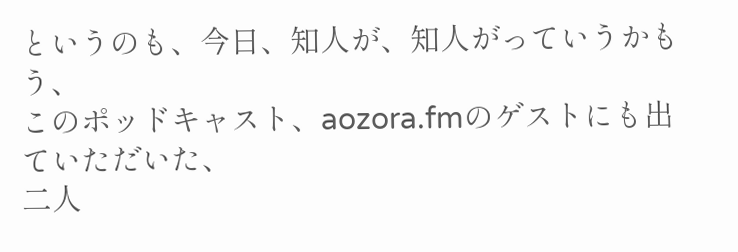というのも、今日、知人が、知人がっていうかもう、
このポッドキャスト、aozora.fmのゲストにも出ていただいた、
二人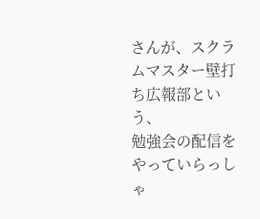さんが、スクラムマスター壁打ち広報部という、
勉強会の配信をやっていらっしゃ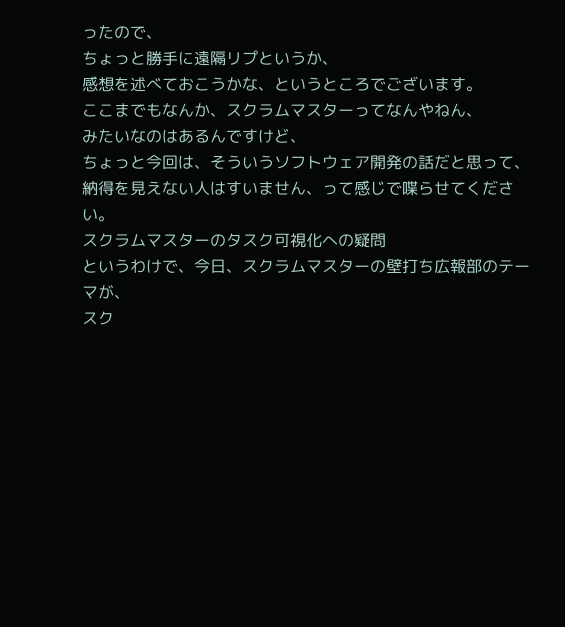ったので、
ちょっと勝手に遠隔リプというか、
感想を述べておこうかな、というところでございます。
ここまでもなんか、スクラムマスターってなんやねん、
みたいなのはあるんですけど、
ちょっと今回は、そういうソフトウェア開発の話だと思って、
納得を見えない人はすいません、って感じで喋らせてください。
スクラムマスターのタスク可視化への疑問
というわけで、今日、スクラムマスターの壁打ち広報部のテーマが、
スク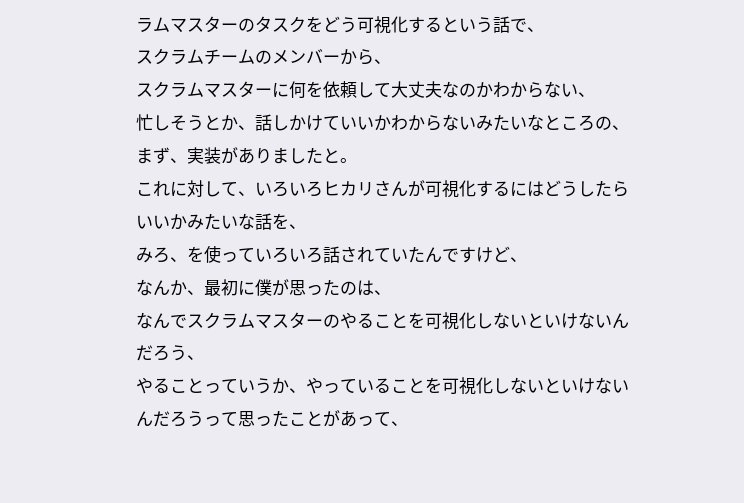ラムマスターのタスクをどう可視化するという話で、
スクラムチームのメンバーから、
スクラムマスターに何を依頼して大丈夫なのかわからない、
忙しそうとか、話しかけていいかわからないみたいなところの、
まず、実装がありましたと。
これに対して、いろいろヒカリさんが可視化するにはどうしたらいいかみたいな話を、
みろ、を使っていろいろ話されていたんですけど、
なんか、最初に僕が思ったのは、
なんでスクラムマスターのやることを可視化しないといけないんだろう、
やることっていうか、やっていることを可視化しないといけないんだろうって思ったことがあって、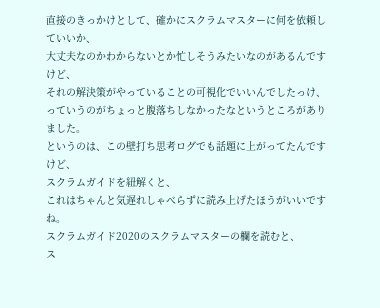直接のきっかけとして、確かにスクラムマスターに何を依頼していいか、
大丈夫なのかわからないとか忙しそうみたいなのがあるんですけど、
それの解決策がやっていることの可視化でいいんでしたっけ、
っていうのがちょっと腹落ちしなかったなというところがありました。
というのは、この壁打ち思考ログでも話題に上がってたんですけど、
スクラムガイドを紐解くと、
これはちゃんと気遅れしゃべらずに読み上げたほうがいいですね。
スクラムガイド2020のスクラムマスターの欄を読むと、
ス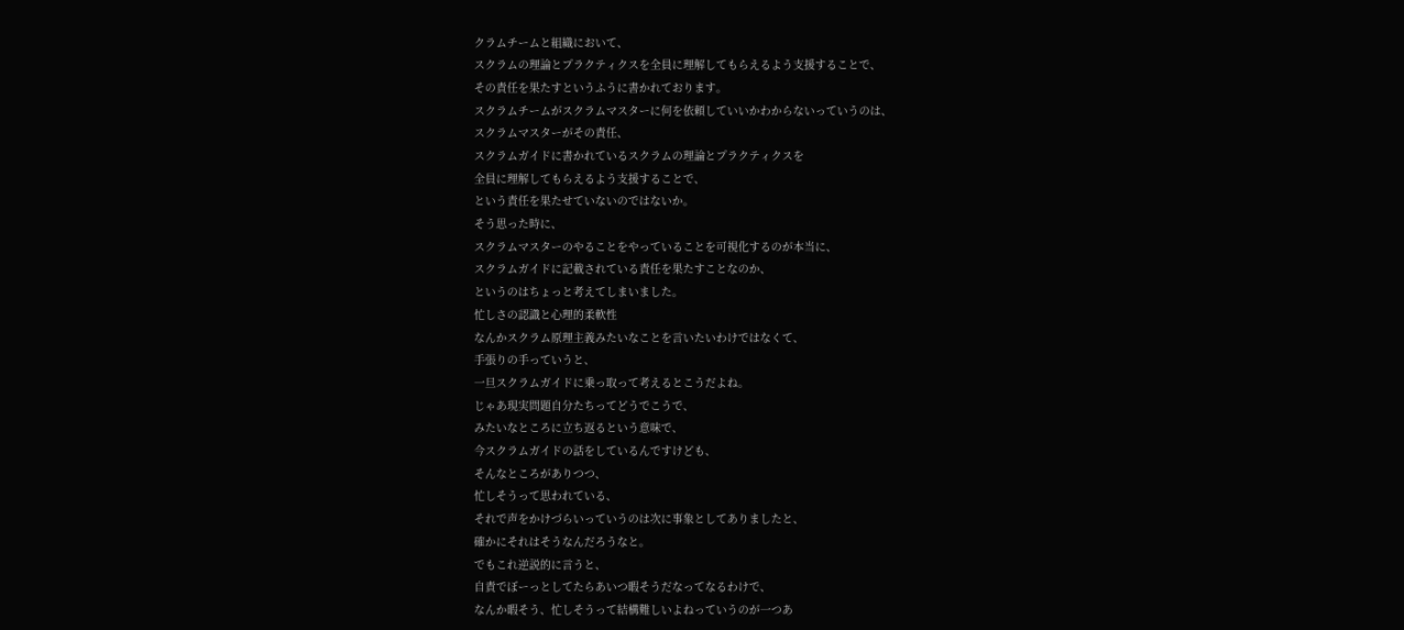クラムチームと組織において、
スクラムの理論とプラクティクスを全員に理解してもらえるよう支援することで、
その責任を果たすというふうに書かれております。
スクラムチームがスクラムマスターに何を依頼していいかわからないっていうのは、
スクラムマスターがその責任、
スクラムガイドに書かれているスクラムの理論とプラクティクスを
全員に理解してもらえるよう支援することで、
という責任を果たせていないのではないか。
そう思った時に、
スクラムマスターのやることをやっていることを可視化するのが本当に、
スクラムガイドに記載されている責任を果たすことなのか、
というのはちょっと考えてしまいました。
忙しさの認識と心理的柔軟性
なんかスクラム原理主義みたいなことを言いたいわけではなくて、
手張りの手っていうと、
一旦スクラムガイドに乗っ取って考えるとこうだよね。
じゃあ現実問題自分たちってどうでこうで、
みたいなところに立ち返るという意味で、
今スクラムガイドの話をしているんですけども、
そんなところがありつつ、
忙しそうって思われている、
それで声をかけづらいっていうのは次に事象としてありましたと、
確かにそれはそうなんだろうなと。
でもこれ逆説的に言うと、
自責でぼーっとしてたらあいつ暇そうだなってなるわけで、
なんか暇そう、忙しそうって結構難しいよねっていうのが一つあ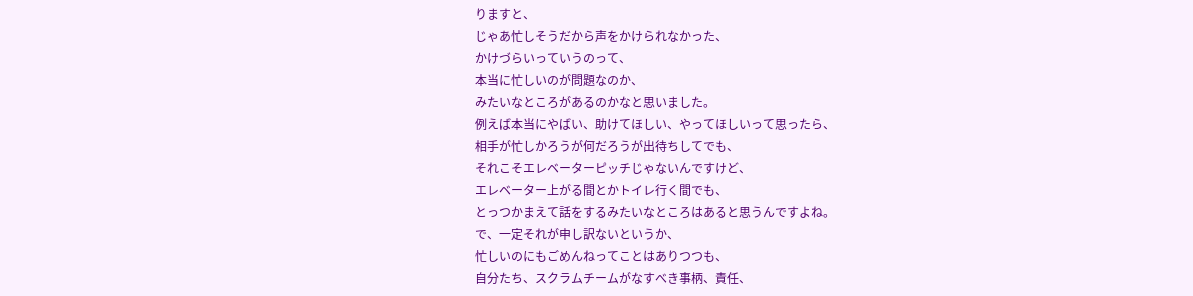りますと、
じゃあ忙しそうだから声をかけられなかった、
かけづらいっていうのって、
本当に忙しいのが問題なのか、
みたいなところがあるのかなと思いました。
例えば本当にやばい、助けてほしい、やってほしいって思ったら、
相手が忙しかろうが何だろうが出待ちしてでも、
それこそエレベーターピッチじゃないんですけど、
エレベーター上がる間とかトイレ行く間でも、
とっつかまえて話をするみたいなところはあると思うんですよね。
で、一定それが申し訳ないというか、
忙しいのにもごめんねってことはありつつも、
自分たち、スクラムチームがなすべき事柄、責任、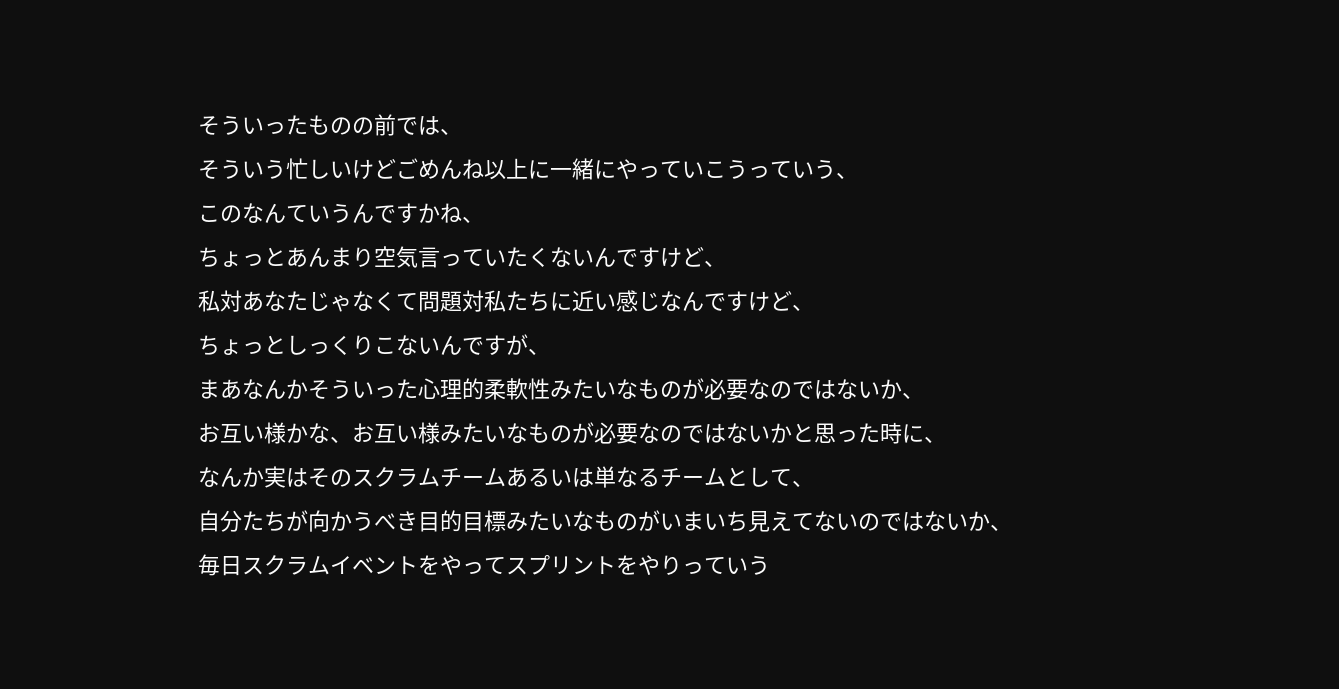そういったものの前では、
そういう忙しいけどごめんね以上に一緒にやっていこうっていう、
このなんていうんですかね、
ちょっとあんまり空気言っていたくないんですけど、
私対あなたじゃなくて問題対私たちに近い感じなんですけど、
ちょっとしっくりこないんですが、
まあなんかそういった心理的柔軟性みたいなものが必要なのではないか、
お互い様かな、お互い様みたいなものが必要なのではないかと思った時に、
なんか実はそのスクラムチームあるいは単なるチームとして、
自分たちが向かうべき目的目標みたいなものがいまいち見えてないのではないか、
毎日スクラムイベントをやってスプリントをやりっていう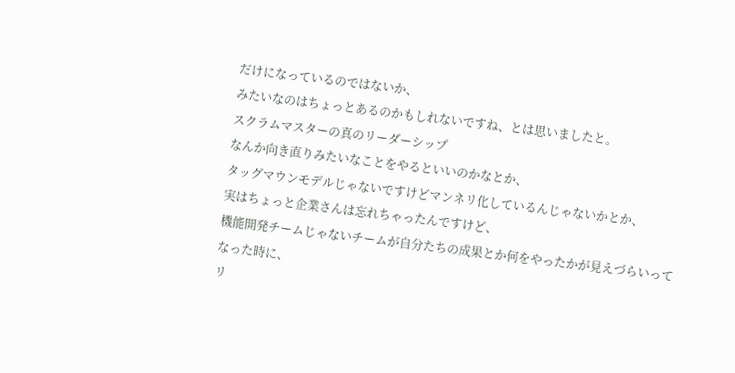だけになっているのではないか、
みたいなのはちょっとあるのかもしれないですね、とは思いましたと。
スクラムマスターの真のリーダーシップ
なんか向き直りみたいなことをやるといいのかなとか、
タッグマウンモデルじゃないですけどマンネリ化しているんじゃないかとか、
実はちょっと企業さんは忘れちゃったんですけど、
機能開発チームじゃないチームが自分たちの成果とか何をやったかが見えづらいってなった時に、
リ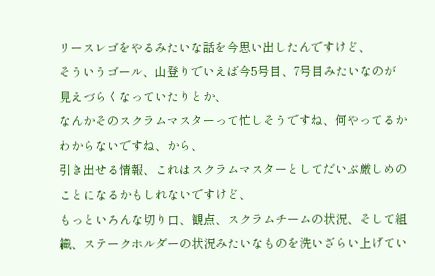リースレゴをやるみたいな話を今思い出したんですけど、
そういうゴール、山登りでいえば今5号目、7号目みたいなのが見えづらくなっていたりとか、
なんかそのスクラムマスターって忙しそうですね、何やってるかわからないですね、から、
引き出せる情報、これはスクラムマスターとしてだいぶ厳しめのことになるかもしれないですけど、
もっといろんな切り口、観点、スクラムチームの状況、そして組織、ステークホルダーの状況みたいなものを洗いざらい上げてい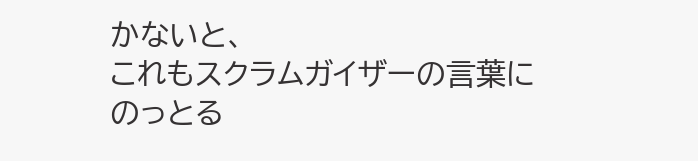かないと、
これもスクラムガイザーの言葉にのっとる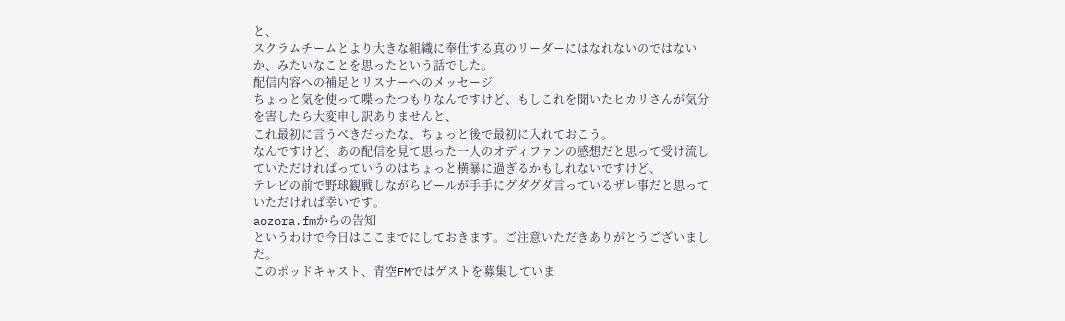と、
スクラムチームとより大きな組織に奉仕する真のリーダーにはなれないのではないか、みたいなことを思ったという話でした。
配信内容への補足とリスナーへのメッセージ
ちょっと気を使って喋ったつもりなんですけど、もしこれを聞いたヒカリさんが気分を害したら大変申し訳ありませんと、
これ最初に言うべきだったな、ちょっと後で最初に入れておこう。
なんですけど、あの配信を見て思った一人のオディファンの感想だと思って受け流していただければっていうのはちょっと横暴に過ぎるかもしれないですけど、
テレビの前で野球観戦しながらビールが手手にグダグダ言っているザレ事だと思っていただければ幸いです。
aozora.fmからの告知
というわけで今日はここまでにしておきます。ご注意いただきありがとうございました。
このポッドキャスト、青空FMではゲストを募集していま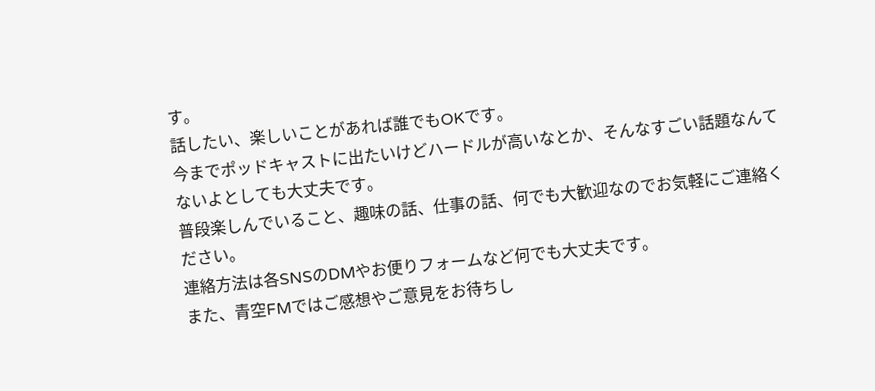す。
話したい、楽しいことがあれば誰でもOKです。
今までポッドキャストに出たいけどハードルが高いなとか、そんなすごい話題なんてないよとしても大丈夫です。
普段楽しんでいること、趣味の話、仕事の話、何でも大歓迎なのでお気軽にご連絡ください。
連絡方法は各SNSのDMやお便りフォームなど何でも大丈夫です。
また、青空FMではご感想やご意見をお待ちし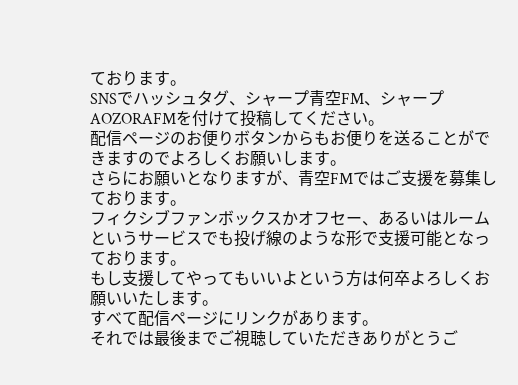ております。
SNSでハッシュタグ、シャープ青空FM、シャープAOZORAFMを付けて投稿してください。
配信ページのお便りボタンからもお便りを送ることができますのでよろしくお願いします。
さらにお願いとなりますが、青空FMではご支援を募集しております。
フィクシブファンボックスかオフセー、あるいはルームというサービスでも投げ線のような形で支援可能となっております。
もし支援してやってもいいよという方は何卒よろしくお願いいたします。
すべて配信ページにリンクがあります。
それでは最後までご視聴していただきありがとうご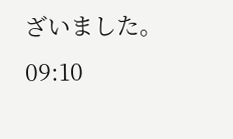ざいました。
09:10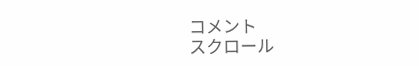コメント
スクロール